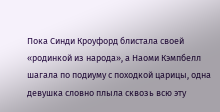Пока Синди Кроуфорд блистала своей «родинкой из народа», а Наоми Кэмпбелл шагала по подиуму с походкой царицы, одна девушка словно плыла сквозь всю эту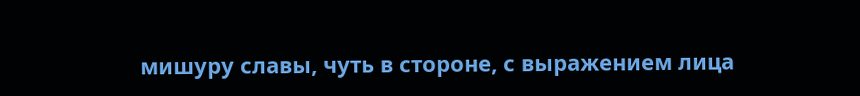мишуру славы, чуть в стороне, с выражением лица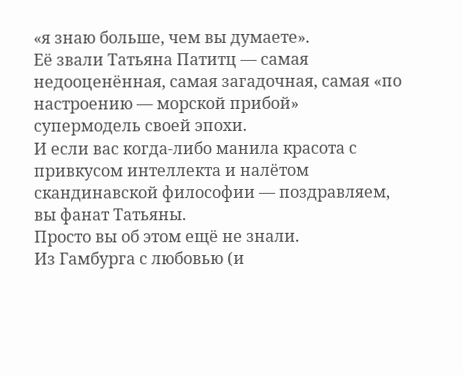«я знаю больше, чем вы думаете».
Её звали Татьяна Патитц — самая недооценённая, самая загадочная, самая «по настроению — морской прибой» супермодель своей эпохи.
И если вас когда-либо манила красота с привкусом интеллекта и налётом скандинавской философии — поздравляем, вы фанат Татьяны.
Просто вы об этом ещё не знали.
Из Гамбурга с любовью (и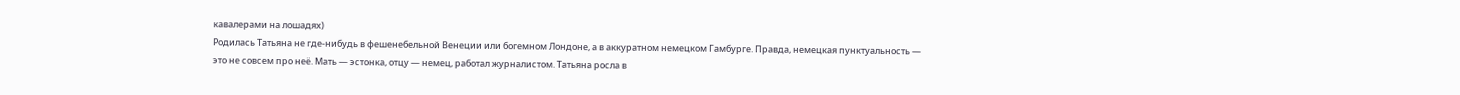кавалерами на лошадях)
Родилась Татьяна не где-нибудь в фешенебельной Венеции или богемном Лондоне, а в аккуратном немецком Гамбурге. Правда, немецкая пунктуальность — это не совсем про неё. Мать — эстонка, отцу — немец, работал журналистом. Татьяна росла в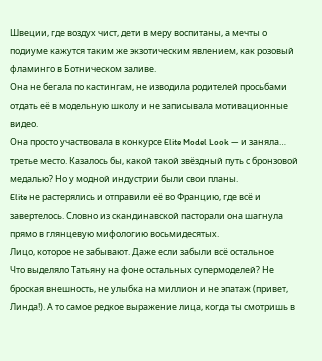Швеции, где воздух чист, дети в меру воспитаны, а мечты о подиуме кажутся таким же экзотическим явлением, как розовый фламинго в Ботническом заливе.
Она не бегала по кастингам, не изводила родителей просьбами отдать её в модельную школу и не записывала мотивационные видео.
Она просто участвовала в конкурсе Elite Model Look — и заняла… третье место. Казалось бы, какой такой звёздный путь с бронзовой медалью? Но у модной индустрии были свои планы.
Elite не растерялись и отправили её во Францию, где всё и завертелось. Словно из скандинавской пасторали она шагнула прямо в глянцевую мифологию восьмидесятых.
Лицо, которое не забывают. Даже если забыли всё остальное
Что выделяло Татьяну на фоне остальных супермоделей? Не броская внешность, не улыбка на миллион и не эпатаж (привет, Линда!). А то самое редкое выражение лица, когда ты смотришь в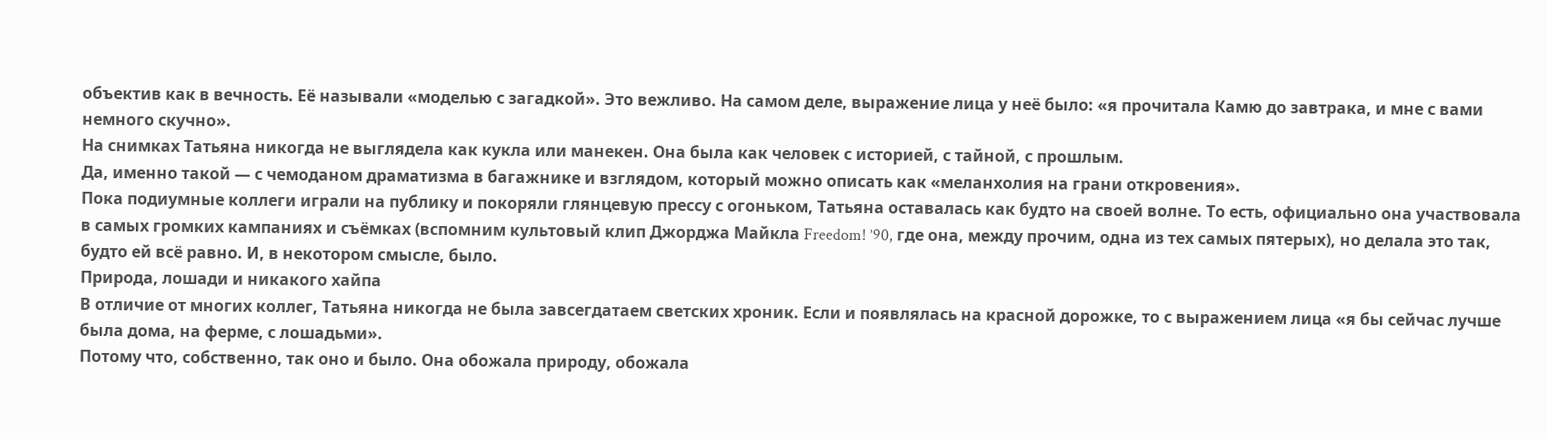объектив как в вечность. Её называли «моделью с загадкой». Это вежливо. На самом деле, выражение лица у неё было: «я прочитала Камю до завтрака, и мне с вами немного скучно».
На снимках Татьяна никогда не выглядела как кукла или манекен. Она была как человек с историей, с тайной, с прошлым.
Да, именно такой — с чемоданом драматизма в багажнике и взглядом, который можно описать как «меланхолия на грани откровения».
Пока подиумные коллеги играли на публику и покоряли глянцевую прессу с огоньком, Татьяна оставалась как будто на своей волне. То есть, официально она участвовала в самых громких кампаниях и съёмках (вспомним культовый клип Джорджа Майкла Freedom! ’90, где она, между прочим, одна из тех самых пятерых), но делала это так, будто ей всё равно. И, в некотором смысле, было.
Природа, лошади и никакого хайпа
В отличие от многих коллег, Татьяна никогда не была завсегдатаем светских хроник. Если и появлялась на красной дорожке, то с выражением лица «я бы сейчас лучше была дома, на ферме, с лошадьми».
Потому что, собственно, так оно и было. Она обожала природу, обожала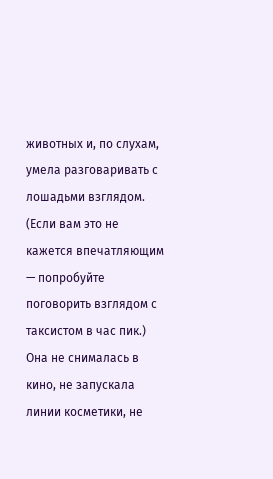животных и, по слухам, умела разговаривать с лошадьми взглядом. (Если вам это не кажется впечатляющим — попробуйте поговорить взглядом с таксистом в час пик.)
Она не снималась в кино, не запускала линии косметики, не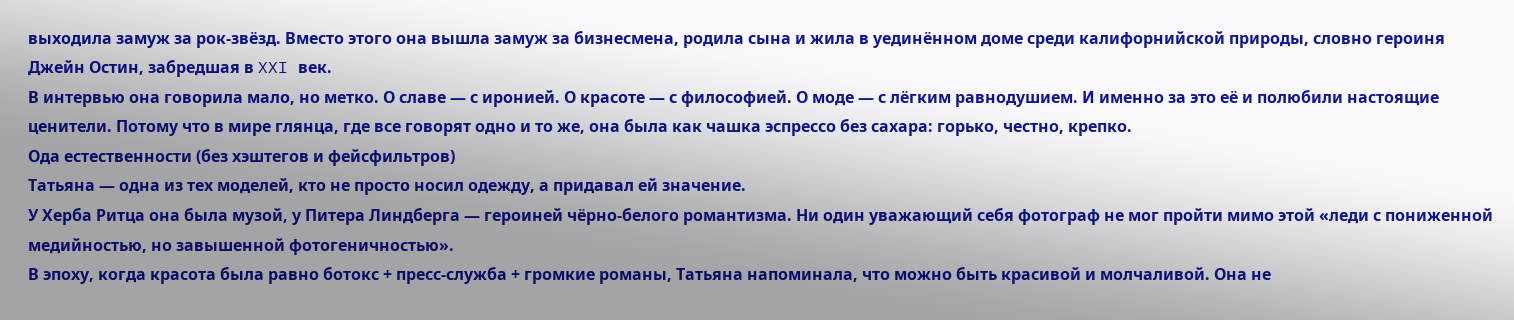выходила замуж за рок-звёзд. Вместо этого она вышла замуж за бизнесмена, родила сына и жила в уединённом доме среди калифорнийской природы, словно героиня Джейн Остин, забредшая в XXI век.
В интервью она говорила мало, но метко. О славе — с иронией. О красоте — с философией. О моде — с лёгким равнодушием. И именно за это её и полюбили настоящие ценители. Потому что в мире глянца, где все говорят одно и то же, она была как чашка эспрессо без сахара: горько, честно, крепко.
Ода естественности (без хэштегов и фейсфильтров)
Татьяна — одна из тех моделей, кто не просто носил одежду, а придавал ей значение.
У Херба Ритца она была музой, у Питера Линдберга — героиней чёрно-белого романтизма. Ни один уважающий себя фотограф не мог пройти мимо этой «леди с пониженной медийностью, но завышенной фотогеничностью».
В эпоху, когда красота была равно ботокс + пресс-служба + громкие романы, Татьяна напоминала, что можно быть красивой и молчаливой. Она не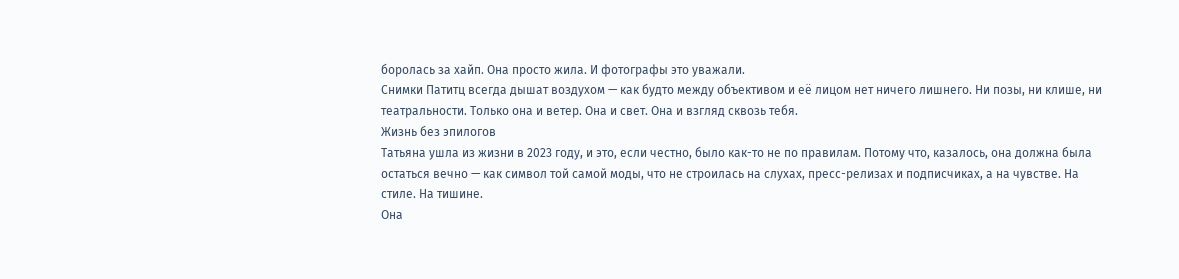боролась за хайп. Она просто жила. И фотографы это уважали.
Снимки Патитц всегда дышат воздухом — как будто между объективом и её лицом нет ничего лишнего. Ни позы, ни клише, ни театральности. Только она и ветер. Она и свет. Она и взгляд сквозь тебя.
Жизнь без эпилогов
Татьяна ушла из жизни в 2023 году, и это, если честно, было как-то не по правилам. Потому что, казалось, она должна была остаться вечно — как символ той самой моды, что не строилась на слухах, пресс-релизах и подписчиках, а на чувстве. На стиле. На тишине.
Она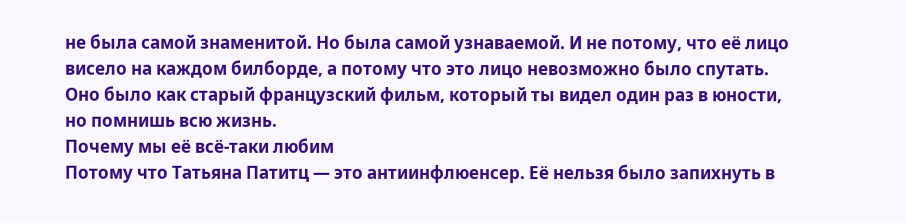не была самой знаменитой. Но была самой узнаваемой. И не потому, что её лицо висело на каждом билборде, а потому что это лицо невозможно было спутать. Оно было как старый французский фильм, который ты видел один раз в юности, но помнишь всю жизнь.
Почему мы её всё-таки любим
Потому что Татьяна Патитц — это антиинфлюенсер. Её нельзя было запихнуть в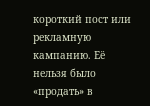короткий пост или рекламную кампанию. Её нельзя было «продать» в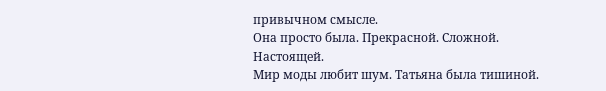привычном смысле.
Она просто была. Прекрасной. Сложной. Настоящей.
Мир моды любит шум. Татьяна была тишиной.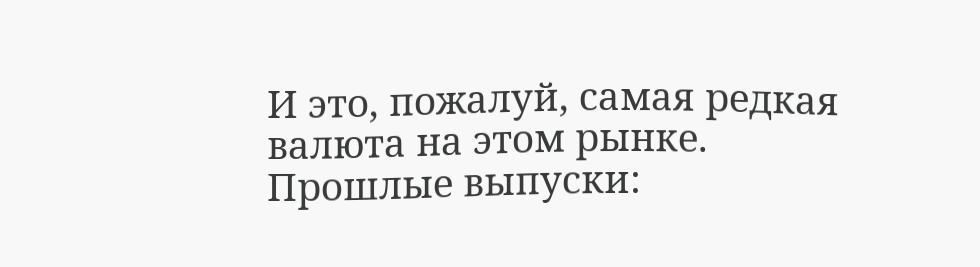И это, пожалуй, самая редкая валюта на этом рынке.
Прошлые выпуски: